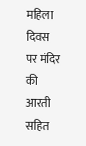महिला दिवस पर मंदिर की आरती सहित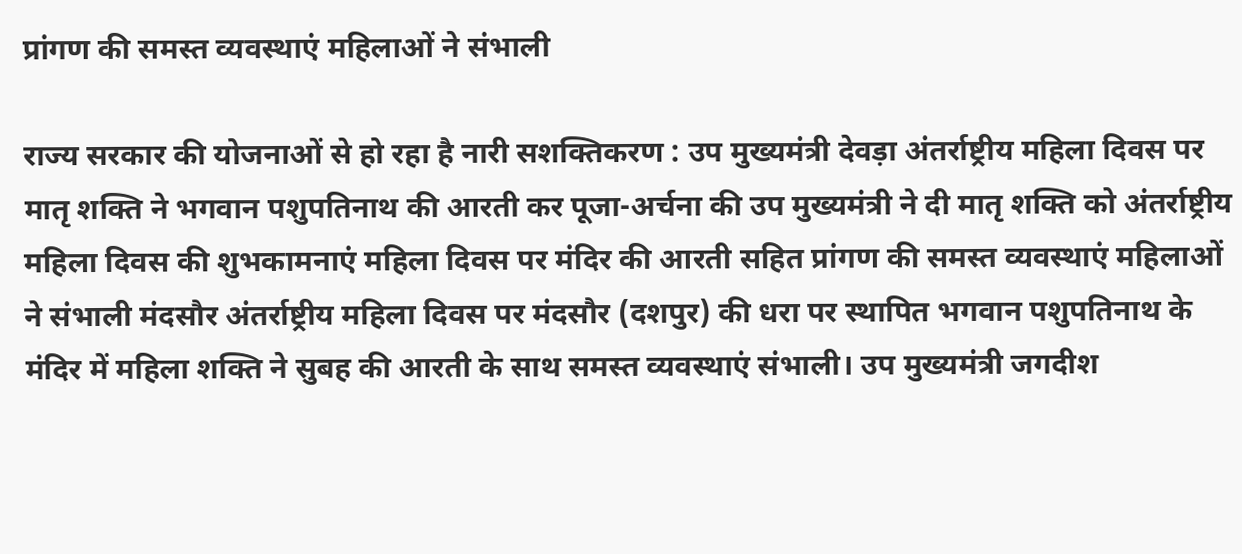प्रांगण की समस्त व्यवस्थाएं महिलाओं ने संभाली

राज्य सरकार की योजनाओं से हो रहा है नारी सशक्तिकरण : उप मुख्यमंत्री देवड़ा अंतर्राष्ट्रीय महिला दिवस पर मातृ शक्ति ने भगवान पशुपतिनाथ की आरती कर पूजा-अर्चना की उप मुख्यमंत्री ने दी मातृ शक्ति को अंतर्राष्ट्रीय महिला दिवस की शुभकामनाएं महिला दिवस पर मंदिर की आरती सहित प्रांगण की समस्त व्यवस्थाएं महिलाओं ने संभाली मंदसौर अंतर्राष्ट्रीय महिला दिवस पर मंदसौर (दशपुर) की धरा पर स्थापित भगवान पशुपतिनाथ के मंदिर में महिला शक्ति ने सुबह की आरती के साथ समस्त व्यवस्थाएं संभाली। उप मुख्यमंत्री जगदीश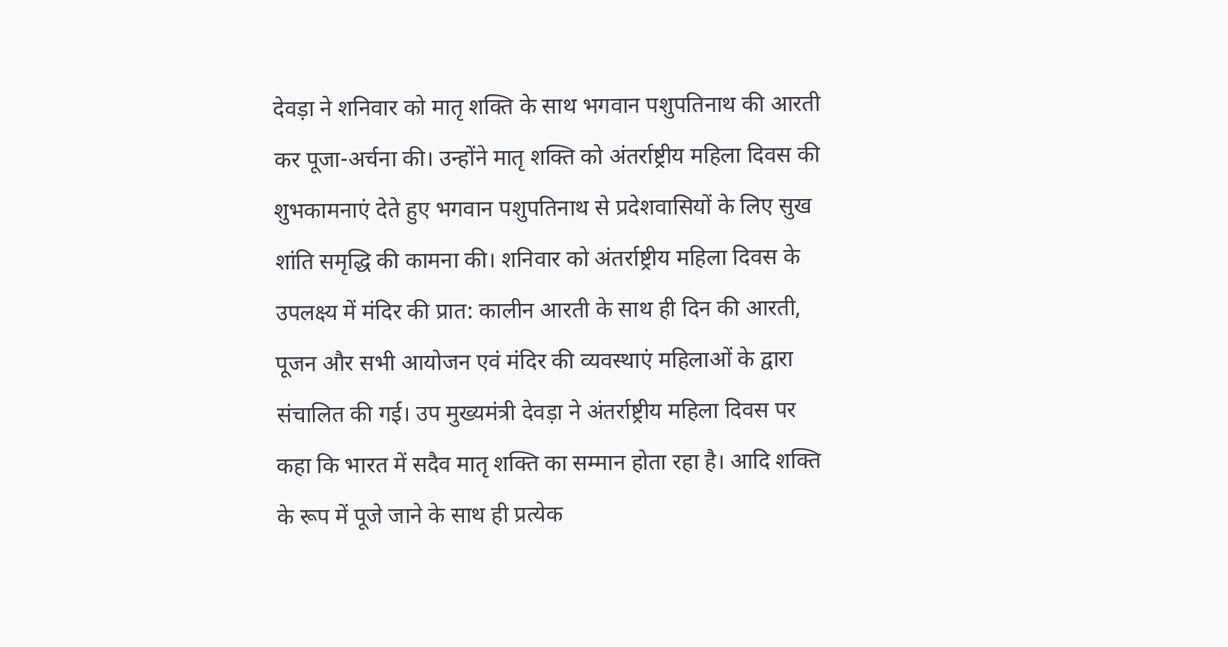देवड़ा ने शनिवार को मातृ शक्ति के साथ भगवान पशुपतिनाथ की आरती कर पूजा-अर्चना की। उन्होंने मातृ शक्ति को अंतर्राष्ट्रीय महिला दिवस की शुभकामनाएं देते हुए भगवान पशुपतिनाथ से प्रदेशवासियों के लिए सुख शांति समृद्धि की कामना की। शनिवार को अंतर्राष्ट्रीय महिला दिवस के उपलक्ष्य में मंदिर की प्रात: कालीन आरती के साथ ही दिन की आरती, पूजन और सभी आयोजन एवं मंदिर की व्यवस्थाएं महिलाओं के द्वारा संचालित की गई। उप मुख्यमंत्री देवड़ा ने अंतर्राष्ट्रीय महिला दिवस पर कहा कि भारत में सदैव मातृ शक्ति का सम्मान होता रहा है। आदि शक्ति के रूप में पूजे जाने के साथ ही प्रत्येक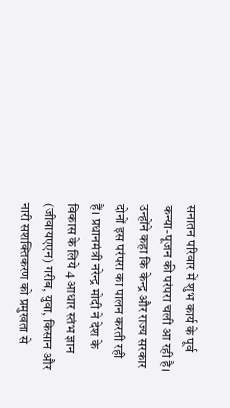सनातन परिवार में शुभ कार्य के पूर्व कन्या-पूजन की परंपरा चली आ रही है। उन्होंने कहा कि केन्द्र और राज्य सरकार दोनों इस परंपरा का पालन करती रही हैं। प्रधानमंत्री नरेन्द्र मोदी ने देश के विकास के लिये 4 आधार स्तंभ ज्ञान (जीवायएएन) गरीब, युवा, किसान और नारी सशक्तिकरण को प्रमुखता से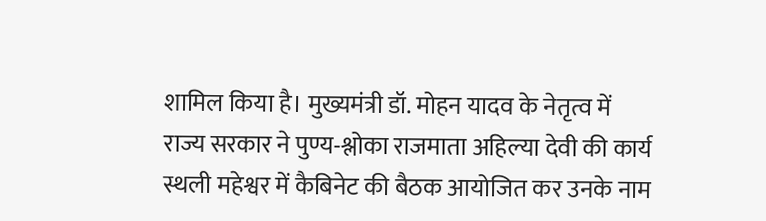शामिल किया है। मुख्यमंत्री डॉ. मोहन यादव के नेतृत्व में राज्य सरकार ने पुण्य-श्लोका राजमाता अहिल्या देवी की कार्य स्थली महेश्वर में कैबिनेट की बैठक आयोजित कर उनके नाम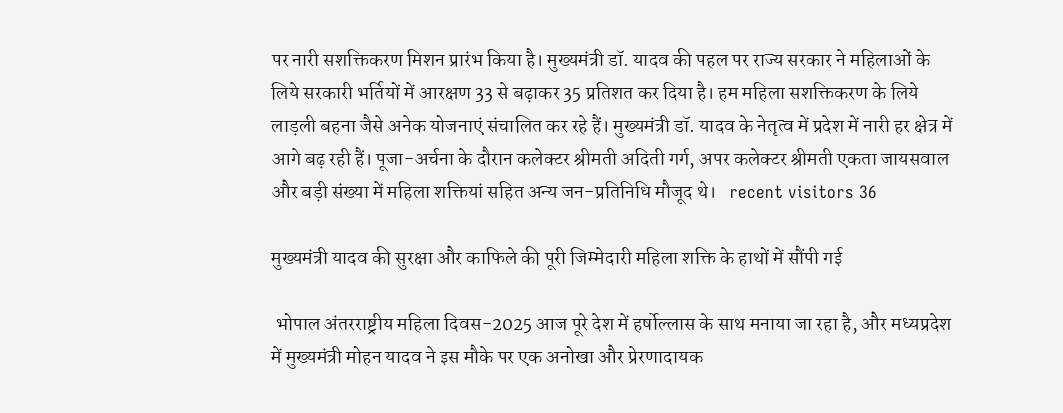पर नारी सशक्तिकरण मिशन प्रारंभ किया है। मुख्यमंत्री डॉ. यादव की पहल पर राज्य सरकार ने महिलाओं के लिये सरकारी भर्तियों में आरक्षण 33 से बढ़ाकर 35 प्रतिशत कर दिया है। हम महिला सशक्तिकरण के लिये लाड़ली बहना जैसे अनेक योजनाएं संचालित कर रहे हैं। मुख्यमंत्री डॉ. यादव के नेतृत्व में प्रदेश में नारी हर क्षेत्र में आगे बढ़ रही हैं। पूजा-अर्चना के दौरान कलेक्टर श्रीमती अदिती गर्ग, अपर कलेक्टर श्रीमती एकता जायसवाल और बड़ी संख्या में महिला शक्तियां सहित अन्य जन-प्रतिनिधि मौजूद थे।   recent visitors 36

मुख्यमंत्री यादव की सुरक्षा और काफिले की पूरी जिम्मेदारी महिला शक्ति के हाथों में सौंपी गई

 भोपाल अंतरराष्ट्रीय महिला दिवस-2025 आज पूरे देश में हर्षोल्लास के साथ मनाया जा रहा है, और मध्यप्रदेश में मुख्यमंत्री मोहन यादव ने इस मौके पर एक अनोखा और प्रेरणादायक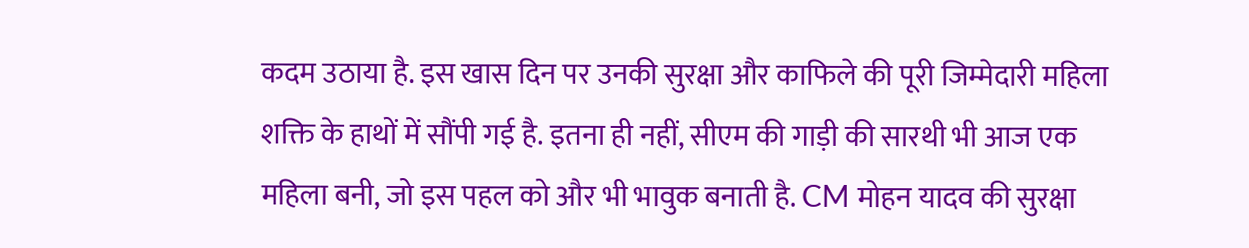कदम उठाया है. इस खास दिन पर उनकी सुरक्षा और काफिले की पूरी जिम्मेदारी महिला शक्ति के हाथों में सौंपी गई है. इतना ही नहीं, सीएम की गाड़ी की सारथी भी आज एक महिला बनी, जो इस पहल को और भी भावुक बनाती है. CM मोहन यादव की सुरक्षा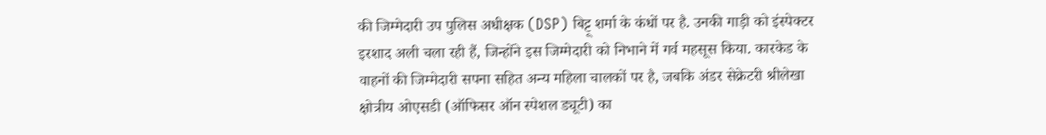की जिम्मेदारी उप पुलिस अधीक्षक (DSP) बिट्टू शर्मा के कंधों पर है. उनकी गाड़ी को इंस्पेक्टर इरशाद अली चला रही हैं, जिन्होंने इस जिम्मेदारी को निभाने में गर्व महसूस किया. कारकेड के वाहनों की जिम्मेदारी सपना सहित अन्य महिला चालकों पर है, जबकि अंडर सेक्रेटरी श्रीलेखा क्षोत्रीय ओएसडी (ऑफिसर ऑन स्पेशल ड्यूटी) का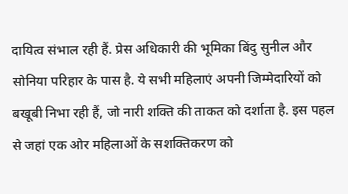दायित्व संभाल रही हैं. प्रेस अधिकारी की भूमिका बिंदु सुनील और सोनिया परिहार के पास है. ये सभी महिलाएं अपनी जिम्मेदारियों को बखूबी निभा रही हैं, जो नारी शक्ति की ताकत को दर्शाता है. इस पहल से जहां एक ओर महिलाओं के सशक्तिकरण को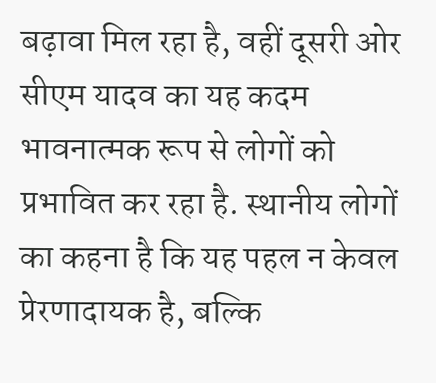बढ़ावा मिल रहा है, वहीं दूसरी ओर सीएम यादव का यह कदम भावनात्मक रूप से लोगों को प्रभावित कर रहा है. स्थानीय लोगों का कहना है कि यह पहल न केवल प्रेरणादायक है, बल्कि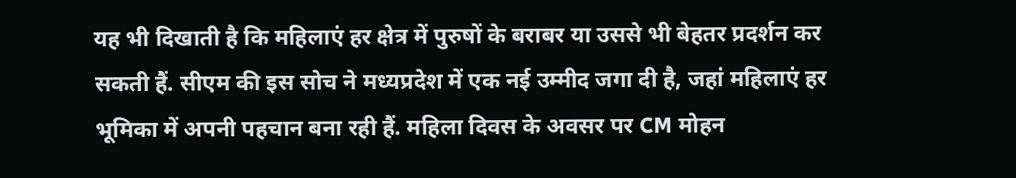यह भी दिखाती है कि महिलाएं हर क्षेत्र में पुरुषों के बराबर या उससे भी बेहतर प्रदर्शन कर सकती हैं. सीएम की इस सोच ने मध्यप्रदेश में एक नई उम्मीद जगा दी है, जहां महिलाएं हर भूमिका में अपनी पहचान बना रही हैं. महिला दिवस के अवसर पर CM मोहन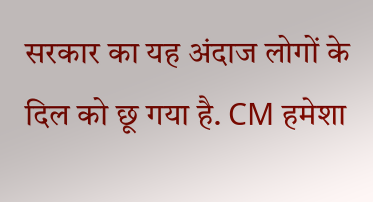सरकार का यह अंदाज लोगों के दिल को छू गया है. CM हमेशा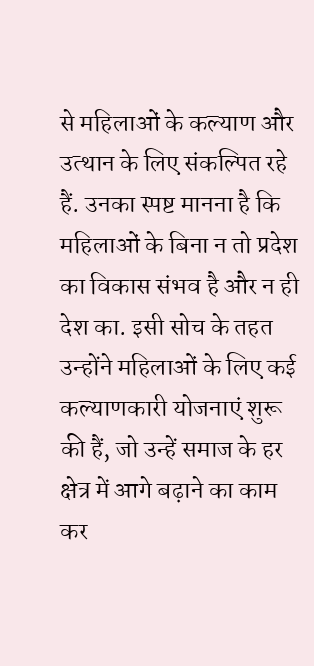से महिलाओं के कल्याण और उत्थान के लिए संकल्पित रहे हैं. उनका स्पष्ट मानना है कि महिलाओं के बिना न तो प्रदेश का विकास संभव है और न ही देश का. इसी सोच के तहत उन्होंने महिलाओं के लिए कई कल्याणकारी योजनाएं शुरू की हैं, जो उन्हें समाज के हर क्षेत्र में आगे बढ़ाने का काम कर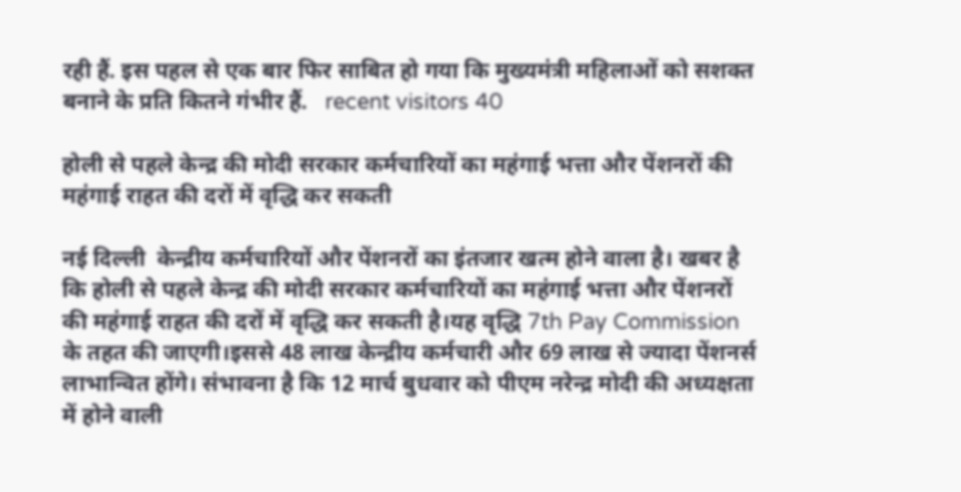रही हैं. इस पहल से एक बार फिर साबित हो गया कि मुख्यमंत्री महिलाओं को सशक्त बनाने के प्रति कितने गंभीर हैं.   recent visitors 40

होली से पहले केन्द्र की मोदी सरकार कर्मचारियों का महंगाई भत्ता और पेंशनरों की महंगाई राहत की दरों में वृद्धि कर सकती

नई दिल्ली  केन्द्रीय कर्मचारियों और पेंशनरों का इंतजार खत्म होने वाला है। खबर है कि होली से पहले केन्द्र की मोदी सरकार कर्मचारियों का महंगाई भत्ता और पेंशनरों की महंगाई राहत की दरों में वृद्धि कर सकती है।यह वृद्धि 7th Pay Commission के तहत की जाएगी।इससे 48 लाख केन्द्रीय कर्मचारी और 69 लाख से ज्यादा पेंशनर्स लाभान्वित होंगे। संभावना है कि 12 मार्च बुधवार को पीएम नरेन्द्र मोदी की अध्यक्षता में होने वाली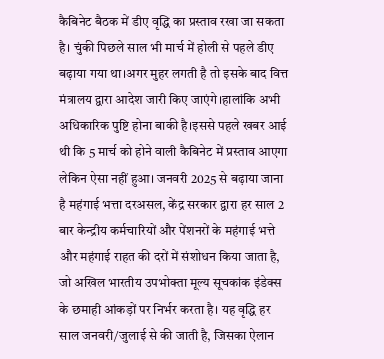कैबिनेट बैठक में डीए वृद्धि का प्रस्ताव रखा जा सकता है। चुंकी पिछले साल भी मार्च में होली से पहले डीए बढ़ाया गया था।अगर मुहर लगती है तो इसके बाद वित्त मंत्रालय द्वारा आदेश जारी किए जाएंगे।हालांकि अभी अधिकारिक पुष्टि होना बाकी है।इससे पहले खबर आई थी कि 5 मार्च को होने वाली कैबिनेट में प्रस्ताव आएगा लेकिन ऐसा नहीं हुआ। जनवरी 2025 से बढ़ाया जाना है महंगाई भत्ता दरअसल, केंद्र सरकार द्वारा हर साल 2 बार केन्द्रीय कर्मचारियों और पेंशनरों के महंगाई भत्ते और महंगाई राहत की दरों में संशोधन किया जाता है, जो अखिल भारतीय उपभोक्ता मूल्य सूचकांक इंडेक्स के छमाही आंकड़ों पर निर्भर करता है। यह वृद्धि हर साल जनवरी/जुलाई से की जाती है, जिसका ऐलान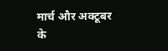मार्च और अक्टूबर के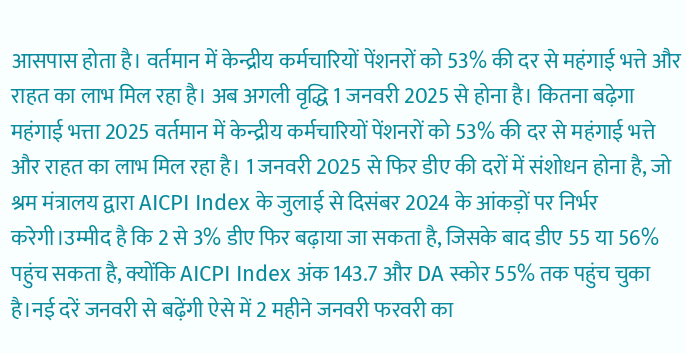आसपास होता है। वर्तमान में केन्द्रीय कर्मचारियों पेंशनरों को 53% की दर से महंगाई भत्ते और राहत का लाभ मिल रहा है। अब अगली वृद्धि 1 जनवरी 2025 से होना है। कितना बढ़ेगा महंगाई भत्ता 2025 वर्तमान में केन्द्रीय कर्मचारियों पेंशनरों को 53% की दर से महंगाई भत्ते और राहत का लाभ मिल रहा है। 1 जनवरी 2025 से फिर डीए की दरों में संशोधन होना है, जो श्रम मंत्रालय द्वारा AICPI Index के जुलाई से दिसंबर 2024 के आंकड़ों पर निर्भर करेगी।उम्मीद है कि 2 से 3% डीए फिर बढ़ाया जा सकता है, जिसके बाद डीए 55 या 56% पहुंच सकता है, क्योंकि AICPI Index अंक 143.7 और DA स्कोर 55% तक पहुंच चुका है।नई दरें जनवरी से बढ़ेंगी ऐसे में 2 महीने जनवरी फरवरी का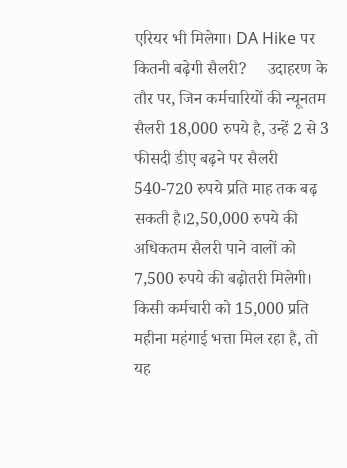एरियर भी मिलेगा। DA Hike पर कितनी बढ़ेगी सैलरी?     उदाहरण के तौर पर, जिन कर्मचारियों की न्यूनतम सैलरी 18,000 रुपये है, उन्हें 2 से 3 फीसदी डीए बढ़ने पर सैलरी 540-720 रुपये प्रति माह तक बढ़ सकती है।2,50,000 रुपये की अधिकतम सैलरी पाने वालों को 7,500 रुपये की बढ़ोतरी मिलेगी।     किसी कर्मचारी को 15,000 प्रति महीना महंगाई भत्ता मिल रहा है, तो यह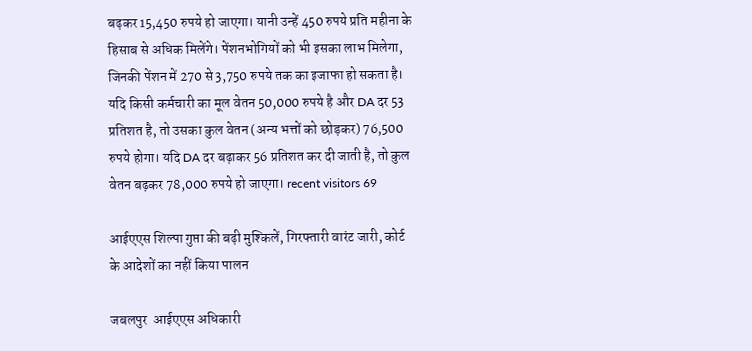बढ़कर 15,450 रुपये हो जाएगा। यानी उन्हें 450 रुपये प्रति महीना के हिसाब से अधिक मिलेंगे। पेंशनभोगियों को भी इसका लाभ मिलेगा, जिनकी पेंशन में 270 से 3,750 रुपये तक का इजाफा हो सकता है।     यदि किसी कर्मचारी का मूल वेतन 50,000 रुपये है और DA दर 53 प्रतिशत है, तो उसका कुल वेतन (अन्य भत्तों को छोड़कर) 76,500 रुपये होगा। यदि DA दर बढ़ाकर 56 प्रतिशत कर दी जाती है, तो कुल वेतन बढ़कर 78,000 रुपये हो जाएगा। recent visitors 69

आईएएस शिल्पा गुप्ता की बढ़ी मुश्किलें, गिरफ्तारी वारंट जारी, कोर्ट के आदेशों का नहीं किया पालन

जबलपुर  आईएएस अधिकारी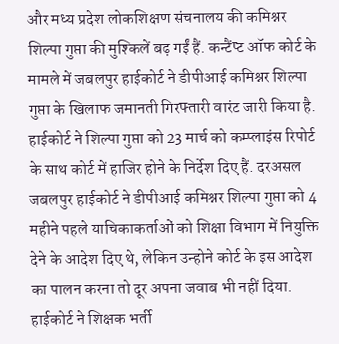और मध्य प्रदेश लोकशिक्षण संचनालय की कमिश्नर शिल्पा गुप्ता की मुश्किलें बढ़ गईं हैं. कन्टैंप्ट ऑफ कोर्ट के मामले में जबलपुर हाईकोर्ट ने डीपीआई कमिश्नर शिल्पा गुप्ता के खिलाफ जमानती गिरफ्तारी वारंट जारी किया है. हाईकोर्ट ने शिल्पा गुप्ता को 23 मार्च को कम्प्लाइंस रिपोर्ट के साथ कोर्ट में हाजिर होने के निर्देश दिए हैं. दरअसल जबलपुर हाईकोर्ट ने डीपीआई कमिश्नर शिल्पा गुप्ता को 4 महीने पहले याचिकाकर्ताओं को शिक्षा विभाग में नियुक्ति देने के आदेश दिए थे, लेकिन उन्होने कोर्ट के इस आदेश का पालन करना तो दूर अपना जवाब भी नहीं दिया. हाईकोर्ट ने शिक्षक भर्ती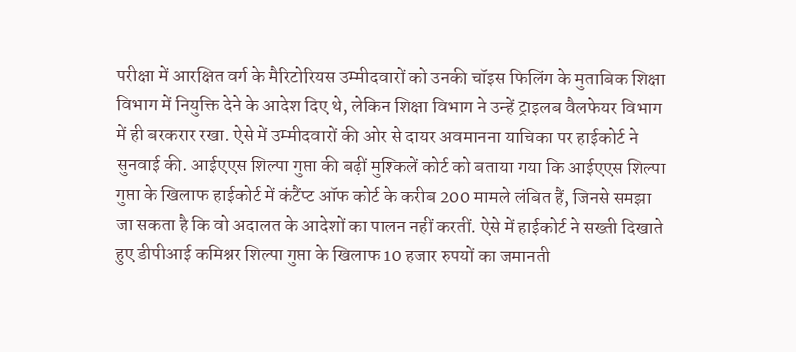परीक्षा में आरक्षित वर्ग के मैरिटोरियस उम्मीदवारों को उनकी चॉइस फिलिंग के मुताबिक शिक्षा विभाग में नियुक्ति देने के आदेश दिए थे, लेकिन शिक्षा विभाग ने उन्हें ट्राइलब वैलफेयर विभाग में ही बरकरार रखा. ऐसे में उम्मीदवारों की ओर से दायर अवमानना याचिका पर हाईकोर्ट ने सुनवाई की. आईएएस शिल्पा गुप्ता की बढ़ीं मुश्किलें कोर्ट को बताया गया कि आईएएस शिल्पा गुप्ता के खिलाफ हाईकोर्ट में कंटैंप्ट ऑफ कोर्ट के करीब 200 मामले लंबित हैं, जिनसे समझा जा सकता है कि वो अदालत के आदेशों का पालन नहीं करतीं. ऐसे में हाईकोर्ट ने सख्ती दिखाते हुए डीपीआई कमिश्नर शिल्पा गुप्ता के खिलाफ 10 हजार रुपयों का जमानती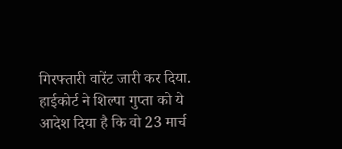गिरफ्तारी वारेंट जारी कर दिया. हाईकोर्ट ने शिल्पा गुप्ता को ये आदेश दिया है कि वो 23 मार्च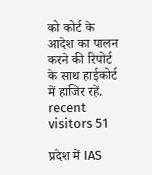को कोर्ट के आदेश का पालन करने की रिपोर्ट के साथ हाईकोर्ट में हाजिर रहें. recent visitors 51

प्रदेश में IAS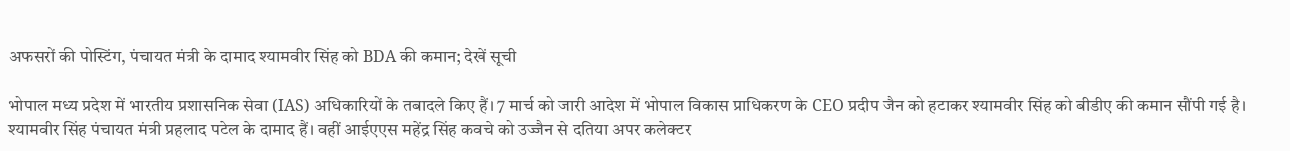अफसरों की पोस्टिंग, पंचायत मंत्री के दामाद श्यामवीर सिंह को BDA की कमान; देखें सूची

भोपाल मध्य प्रदेश में भारतीय प्रशासनिक सेवा (IAS) अधिकारियों के तबादले किए हैं। 7 मार्च को जारी आदेश में भोपाल विकास प्राधिकरण के CEO प्रदीप जैन को हटाकर श्यामवीर सिंह को बीडीए की कमान सौंपी गई है। श्यामवीर सिंह पंचायत मंत्री प्रहलाद पटेल के दामाद हैं। वहीं आईएएस महेंद्र सिंह कवचे को उज्जैन से दतिया अपर कलेक्टर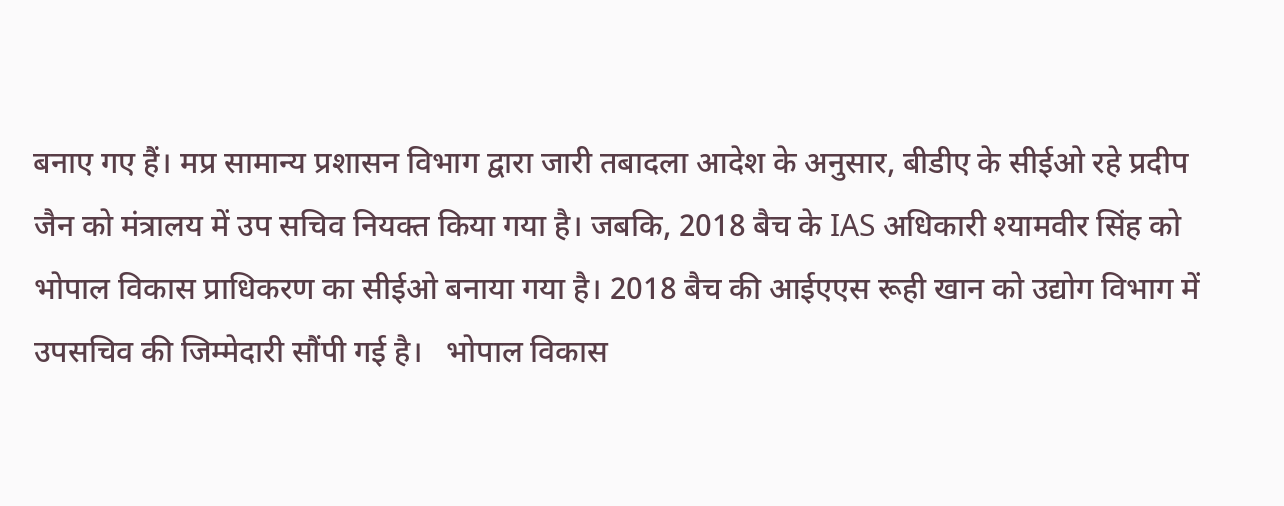बनाए गए हैं। मप्र सामान्य प्रशासन विभाग द्वारा जारी तबादला आदेश के अनुसार, बीडीए के सीईओ रहे प्रदीप जैन को मंत्रालय में उप सचिव नियक्त किया गया है। जबकि, 2018 बैच के IAS अधिकारी श्यामवीर सिंह को भोपाल विकास प्राधिकरण का सीईओ बनाया गया है। 2018 बैच की आईएएस रूही खान को उद्योग विभाग में उपसचिव की जिम्मेदारी सौंपी गई है।   भोपाल विकास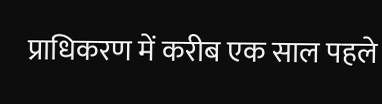प्राधिकरण में करीब एक साल पहले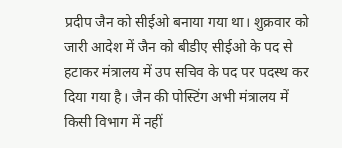प्रदीप जैन को सीईओ बनाया गया था। शुक्रवार को जारी आदेश में जैन को बीडीए सीईओ के पद से हटाकर मंत्रालय में उप सचिव के पद पर पदस्थ कर दिया गया है। जैन की पोस्टिंग अभी मंत्रालय में किसी विभाग में नहीं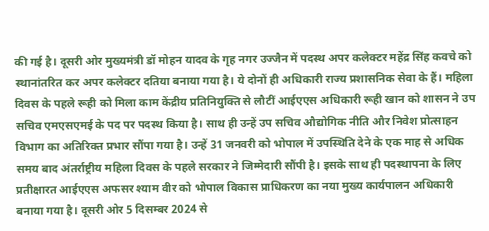की गई है। दूसरी ओर मुख्यमंत्री डॉ मोहन यादव के गृह नगर उज्जैन में पदस्थ अपर कलेक्टर महेंद्र सिंह कवचे को स्थानांतरित कर अपर कलेक्टर दतिया बनाया गया है। ये दोनों ही अधिकारी राज्य प्रशासनिक सेवा के हैं। महिला दिवस के पहले रूही को मिला काम केंद्रीय प्रतिनियुक्ति से लौटीं आईएएस अधिकारी रूही खान को शासन ने उप सचिव एमएसएमई के पद पर पदस्थ किया है। साथ ही उन्हें उप सचिव औद्योगिक नीति और निवेश प्रोत्साहन विभाग का अतिरिक्त प्रभार सौंपा गया है। उन्हें 31 जनवरी को भोपाल में उपस्थिति देने के एक माह से अधिक समय बाद अंतर्राष्ट्रीय महिला दिवस के पहले सरकार ने जिम्मेदारी सौंपी है। इसके साथ ही पदस्थापना के लिए प्रतीक्षारत आईएएस अफसर श्याम वीर को भोपाल विकास प्राधिकरण का नया मुख्य कार्यपालन अधिकारी बनाया गया है। दूसरी ओर 5 दिसम्बर 2024 से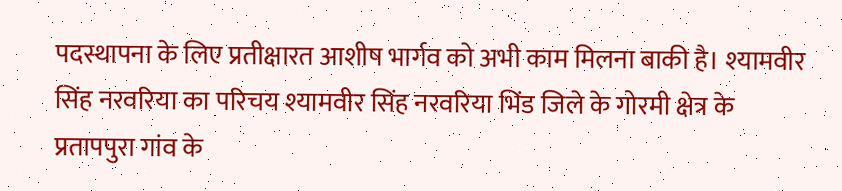पदस्थापना के लिए प्रतीक्षारत आशीष भार्गव को अभी काम मिलना बाकी है। श्यामवीर सिंह नरवरिया का परिचय श्यामवीर सिंह नरवरिया भिंड जिले के गोरमी क्षेत्र के प्रतापपुरा गांव के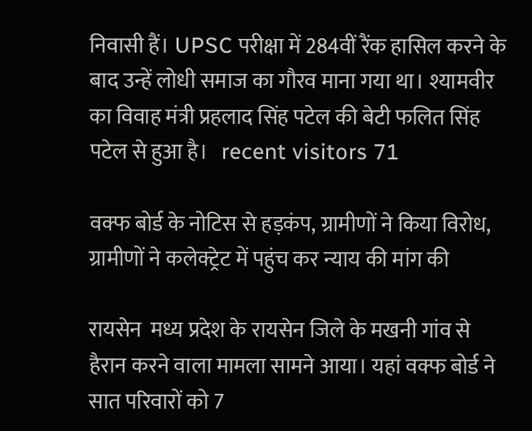निवासी हैं। UPSC परीक्षा में 284वीं रैंक हासिल करने के बाद उन्हें लोधी समाज का गौरव माना गया था। श्यामवीर का विवाह मंत्री प्रहलाद सिंह पटेल की बेटी फलित सिंह पटेल से हुआ है।   recent visitors 71

वक्फ बोर्ड के नोटिस से हड़कंप, ग्रामीणों ने किया विरोध, ग्रामीणों ने कलेक्ट्रेट में पहुंच कर न्याय की मांग की

रायसेन  मध्य प्रदेश के रायसेन जिले के मखनी गांव से हैरान करने वाला मामला सामने आया। यहां वक्फ बोर्ड ने सात परिवारों को 7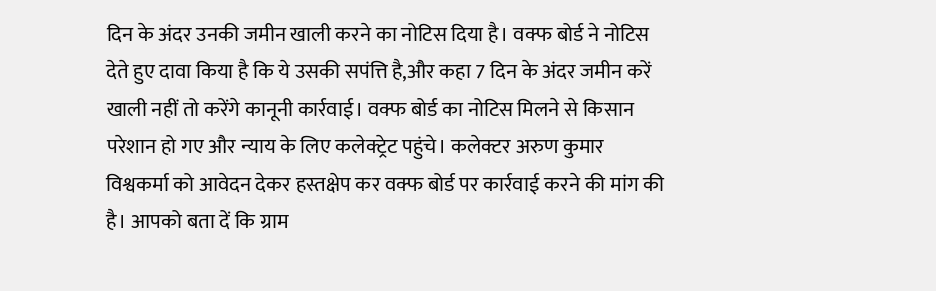दिन के अंदर उनकी जमीन खाली करने का नोटिस दिया है। वक्फ बोर्ड ने नोटिस देते हुए दावा किया है कि ये उसकी सपंत्ति है,और कहा 7 दिन के अंदर जमीन करें खाली नहीं तो करेंगे कानूनी कार्रवाई। वक्फ बोर्ड का नोटिस मिलने से किसान परेशान हो गए और न्याय के लिए कलेक्ट्रेट पहुंचे। कलेक्टर अरुण कुमार विश्वकर्मा को आवेदन देकर हस्तक्षेप कर वक्फ बोर्ड पर कार्रवाई करने की मांग की है। आपको बता दें कि ग्राम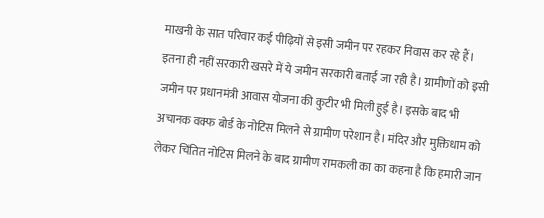माखनी के सात परिवार कई पीढ़ियों से इसी जमीन पर रहकर निवास कर रहे हैं। इतना ही नहीं सरकारी खसरे में ये जमीन सरकारी बताई जा रही है। ग्रामीणों को इसी जमीन पर प्रधानमंत्री आवास योजना की कुटीर भी मिली हुई है। इसके बाद भी अचानक वक्फ बोर्ड के नोटिस मिलने से ग्रामीण परेशान है। मंदिर और मुक्तिधाम को लेकर चिंतित नोटिस मिलने के बाद ग्रामीण रामकली का का कहना है कि हमारी जान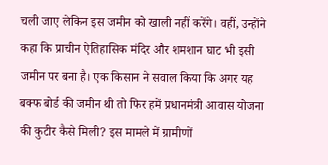चली जाए लेकिन इस जमीन को खाली नहीं करेंगे। वहीं, उन्होंने कहा कि प्राचीन ऐतिहासिक मंदिर और शमशान घाट भी इसी जमीन पर बना है। एक किसान ने सवाल किया कि अगर यह बक्फ बोर्ड की जमीन थी तो फिर हमें प्रधानमंत्री आवास योजना की कुटीर कैसे मिली? इस मामले में ग्रामीणों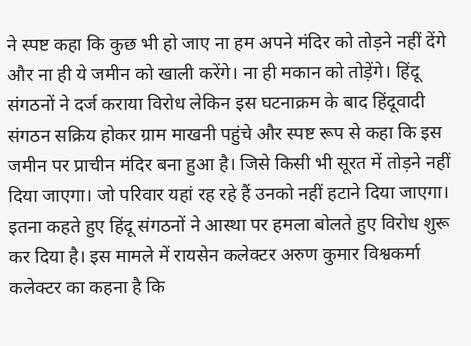ने स्पष्ट कहा कि कुछ भी हो जाए ना हम अपने मंदिर को तोड़ने नहीं देंगे और ना ही ये जमीन को खाली करेंगे। ना ही मकान को तोड़ेंगे। हिंदू संगठनों ने दर्ज कराया विरोध लेकिन इस घटनाक्रम के बाद हिंदूवादी संगठन सक्रिय होकर ग्राम माखनी पहुंचे और स्पष्ट रूप से कहा कि इस जमीन पर प्राचीन मंदिर बना हुआ है। जिसे किसी भी सूरत में तोड़ने नहीं दिया जाएगा। जो परिवार यहां रह रहे हैं उनको नहीं हटाने दिया जाएगा। इतना कहते हुए हिंदू संगठनों ने आस्था पर हमला बोलते हुए विरोध शुरू कर दिया है। इस मामले में रायसेन कलेक्टर अरुण कुमार विश्वकर्मा कलेक्टर का कहना है कि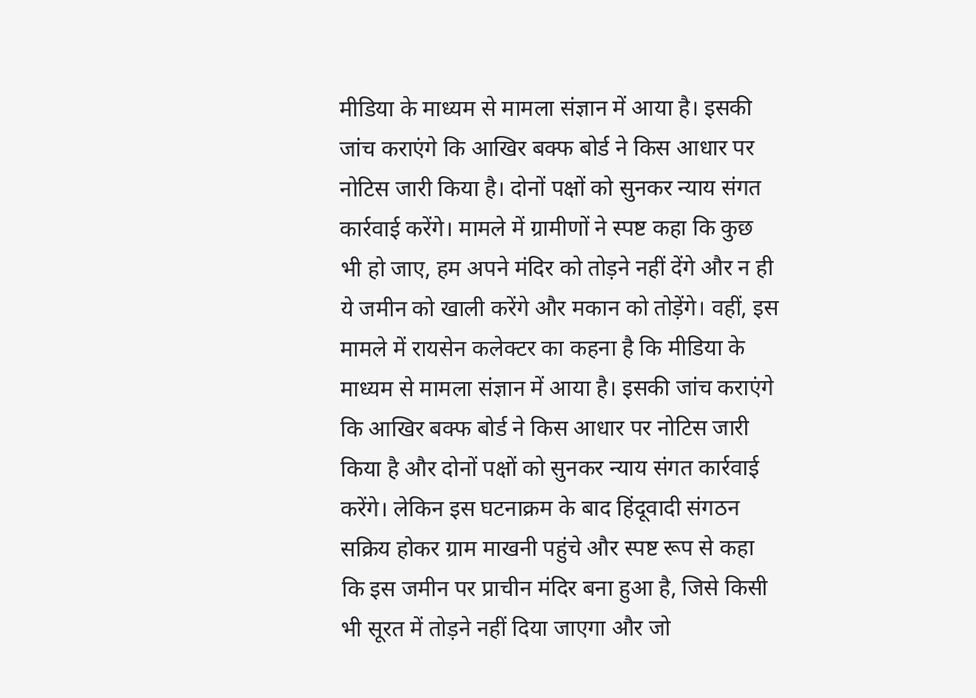मीडिया के माध्यम से मामला संज्ञान में आया है। इसकी जांच कराएंगे कि आखिर बक्फ बोर्ड ने किस आधार पर नोटिस जारी किया है। दोनों पक्षों को सुनकर न्याय संगत कार्रवाई करेंगे। मामले में ग्रामीणों ने स्पष्ट कहा कि कुछ भी हो जाए, हम अपने मंदिर को तोड़ने नहीं देंगे और न ही ये जमीन को खाली करेंगे और मकान को तोड़ेंगे। वहीं, इस मामले में रायसेन कलेक्टर का कहना है कि मीडिया के माध्यम से मामला संज्ञान में आया है। इसकी जांच कराएंगे कि आखिर बक्फ बोर्ड ने किस आधार पर नोटिस जारी किया है और दोनों पक्षों को सुनकर न्याय संगत कार्रवाई करेंगे। लेकिन इस घटनाक्रम के बाद हिंदूवादी संगठन सक्रिय होकर ग्राम माखनी पहुंचे और स्पष्ट रूप से कहा कि इस जमीन पर प्राचीन मंदिर बना हुआ है, जिसे किसी भी सूरत में तोड़ने नहीं दिया जाएगा और जो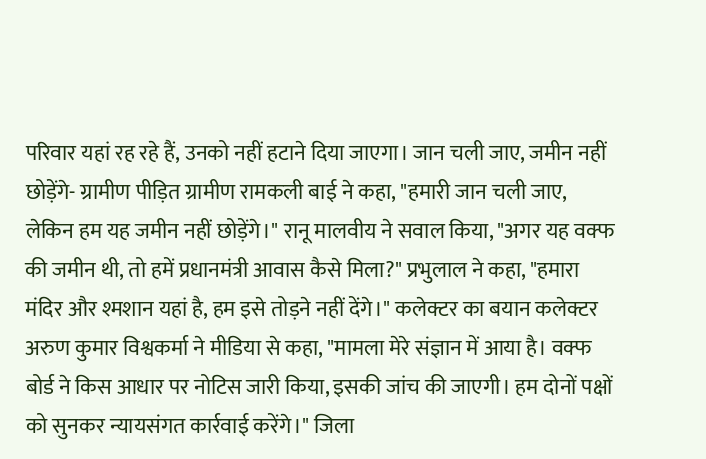परिवार यहां रह रहे हैं, उनको नहीं हटाने दिया जाएगा। जान चली जाए, जमीन नहीं छोड़ेंगे- ग्रामीण पीड़ित ग्रामीण रामकली बाई ने कहा, "हमारी जान चली जाए, लेकिन हम यह जमीन नहीं छोड़ेंगे।" रानू मालवीय ने सवाल किया, "अगर यह वक्फ की जमीन थी, तो हमें प्रधानमंत्री आवास कैसे मिला?" प्रभुलाल ने कहा, "हमारा मंदिर और श्मशान यहां है, हम इसे तोड़ने नहीं देंगे।" कलेक्टर का बयान कलेक्टर अरुण कुमार विश्वकर्मा ने मीडिया से कहा, "मामला मेरे संज्ञान में आया है। वक्फ बोर्ड ने किस आधार पर नोटिस जारी किया, इसकी जांच की जाएगी। हम दोनों पक्षों को सुनकर न्यायसंगत कार्रवाई करेंगे।" जिला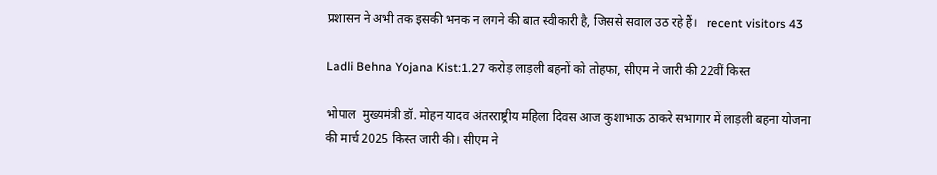प्रशासन ने अभी तक इसकी भनक न लगने की बात स्वीकारी है, जिससे सवाल उठ रहे हैं।   recent visitors 43

Ladli Behna Yojana Kist:1.27 करोड़ लाड़ली बहनों को तोहफा, सीएम ने जारी की 22वीं किस्त

भोपाल  मुख्यमंत्री डॉ. मोहन यादव अंतरराष्ट्रीय महिला दिवस आज कुशाभाऊ ठाकरे सभागार में लाड़ली बहना योजना की मार्च 2025 किस्त जारी की। सीएम ने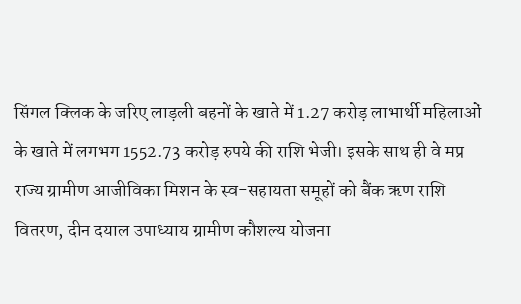सिंगल क्लिक के जरिए लाड़ली बहनों के खाते में 1.27 करोड़ लाभार्थी महिलाओं के खाते में लगभग 1552.73 करोड़ रुपये की राशि भेजी। इसके साथ ही वे मप्र राज्य ग्रामीण आजीविका मिशन के स्व-सहायता समूहों को बैंक ऋण राशि वितरण, दीन दयाल उपाध्याय ग्रामीण कौशल्य योजना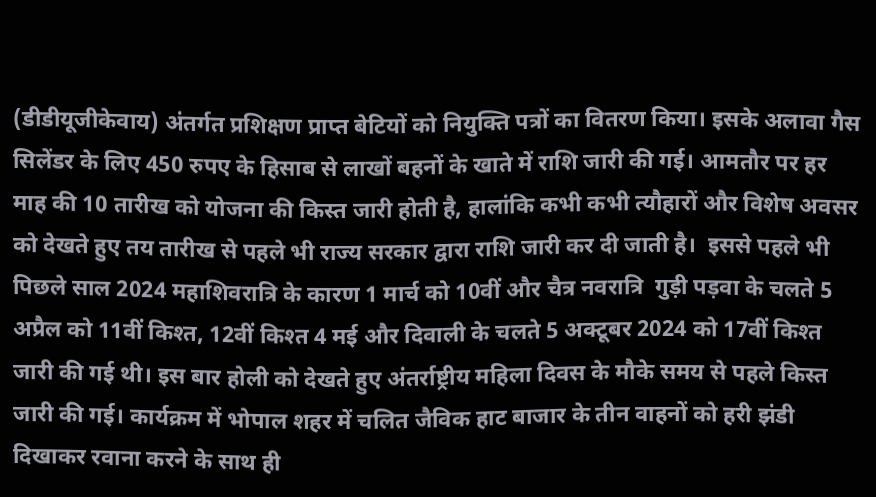(डीडीयूजीकेवाय) अंतर्गत प्रशिक्षण प्राप्त बेटियों को नियुक्ति पत्रों का वितरण किया। इसके अलावा गैस सिलेंडर के लिए 450 रुपए के हिसाब से लाखों बहनों के खाते में राशि जारी की गई। आमतौर पर हर माह की 10 तारीख को योजना की किस्त जारी होती है, हालांकि कभी कभी त्यौहारों और विशेष अवसर को देखते हुए तय तारीख से पहले भी राज्य सरकार द्वारा राशि जारी कर दी जाती है।  इससे पहले भी पिछले साल 2024 महाशिवरात्रि के कारण 1 मार्च को 10वीं और चैत्र नवरात्रि  गुड़ी पड़वा के चलते 5 अप्रैल को 11वीं किश्त, 12वीं किश्त 4 मई और दिवाली के चलते 5 अक्टूबर 2024 को 17वीं किश्त जारी की गई थी। इस बार होली को देखते हुए अंतर्राष्ट्रीय महिला दिवस के मौके समय से पहले किस्त जारी की गई। कार्यक्रम में भोपाल शहर में चलित जैविक हाट बाजार के तीन वाहनों को हरी झंडी दिखाकर रवाना करने के साथ ही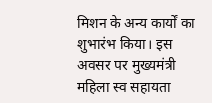मिशन के अन्य कार्यों का शुभारंभ किया। इस अवसर पर मुख्यमंत्री महिला स्व सहायता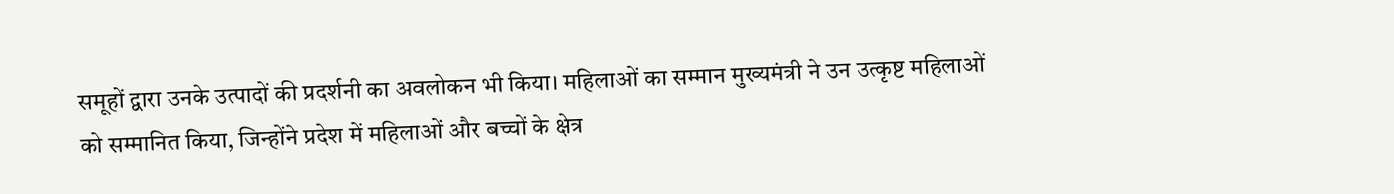समूहों द्वारा उनके उत्पादों की प्रदर्शनी का अवलोकन भी किया। महिलाओं का सम्मान मुख्यमंत्री ने उन उत्कृष्ट महिलाओं को सम्मानित किया, जिन्होंने प्रदेश में महिलाओं और बच्चों के क्षेत्र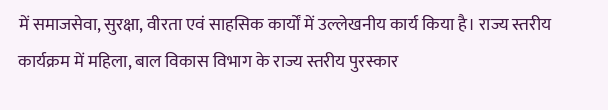में समाजसेवा, सुरक्षा, वीरता एवं साहसिक कार्यों में उल्लेखनीय कार्य किया है। राज्य स्तरीय कार्यक्रम में महिला, बाल विकास विभाग के राज्य स्तरीय पुरस्कार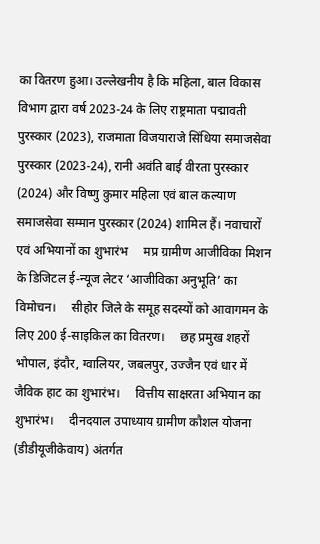का वितरण हुआ। उल्लेखनीय है कि महिला, बाल विकास विभाग द्वारा वर्ष 2023-24 के लिए राष्ट्रमाता पद्मावती पुरस्कार (2023), राजमाता विजयाराजे सिंधिया समाजसेवा पुरस्कार (2023-24), रानी अवंति बाई वीरता पुरस्कार (2024) और विष्णु कुमार महिला एवं बाल कल्याण समाजसेवा सम्मान पुरस्कार (2024) शामिल हैं। नवाचारों एवं अभियानों का शुभारंभ     मप्र ग्रामीण आजीविका मिशन के डिजिटल ई-न्यूज लेटर ‘आजीविका अनुभूति’ का विमोचन।     सीहोर जिले के समूह सदस्यों को आवागमन के लिए 200 ई-साइकिल का वितरण।     छह प्रमुख शहरों भोपाल, इंदौर, ग्वालियर, जबलपुर, उज्जैन एवं धार में जैविक हाट का शुभारंभ।     वित्तीय साक्षरता अभियान का शुभारंभ।     दीनदयाल उपाध्याय ग्रामीण कौशल योजना (डीडीयूजीकेवाय) अंतर्गत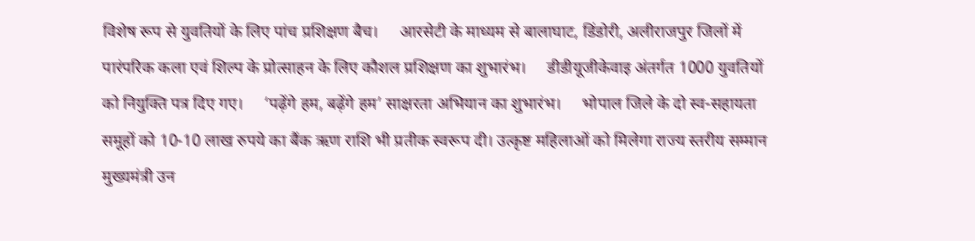विशेष रूप से युवतियों के लिए पांच प्रशिक्षण बैच।     आरसेटी के माध्यम से बालाघाट, डिंडोरी, अलीराजपुर जिलों में पारंपरिक कला एवं शिल्प के प्रोत्साहन के लिए कौशल प्रशिक्षण का शुभारंभ।     डीडीयूजीकेवाइ अंतर्गत 1000 युवतियों को नियुक्ति पत्र दिए गए।     ‘पढ़ेंगे हम, बढ़ेंगे हम’ साक्षरता अभियान का शुभारंभ।     भोपाल जिले के दो स्व-सहायता समूहों को 10-10 लाख रुपये का बैंक ऋण राशि भी प्रतीक स्वरूप दी। उत्कृष्ट महिलाओं को मिलेगा राज्य स्तरीय सम्मान     मुख्यमंत्री उन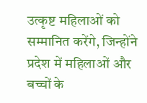उत्कृष्ट महिलाओं को सम्मानित करेंगे, जिन्होंने प्रदेश में महिलाओं और बच्चों के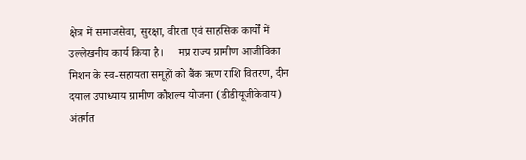क्षेत्र में समाजसेवा, सुरक्षा, वीरता एवं साहसिक कार्यों में उल्लेखनीय कार्य किया है।     मप्र राज्य ग्रामीण आजीविका मिशन के स्व-सहायता समूहों को बैंक ऋण राशि वितरण, दीन दयाल उपाध्याय ग्रामीण कौशल्य योजना (डीडीयूजीकेवाय) अंतर्गत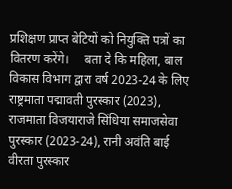प्रशिक्षण प्राप्त बेटियों को नियुक्ति पत्रों का वितरण करेंगे।     बता दे कि महिला, बाल विकास विभाग द्वारा वर्ष 2023-24 के लिए राष्ट्रमाता पद्मावती पुरस्कार (2023), राजमाता विजयाराजे सिंधिया समाजसेवा पुरस्कार (2023-24), रानी अवंति बाई वीरता पुरस्कार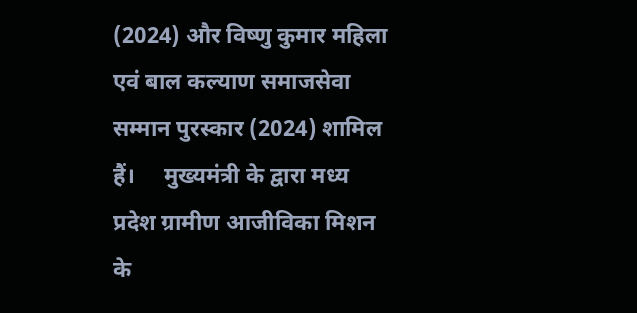(2024) और विष्णु कुमार महिला एवं बाल कल्याण समाजसेवा सम्मान पुरस्कार (2024) शामिल हैं।     मुख्यमंत्री के द्वारा मध्य प्रदेश ग्रामीण आजीविका मिशन के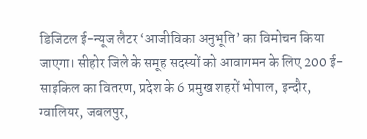डिजिटल ई-न्‍यूज लैटर ‘आजीविका अनुभूति’ का विमोचन किया जाएगा। सीहोर जिले के समूह सदस्‍यों को आवागमन के लिए 200 ई-साइकिल का वितरण, प्रदेश के 6 प्रमुख शहरों भोपाल, इन्‍दौर, ग्‍वालियर, जबलपुर,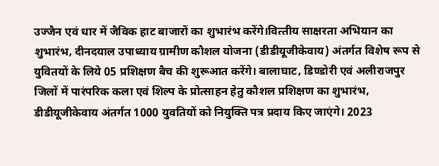उज्‍जैन एवं धार में जैविक हाट बाजारों का शुभारंभ करेंगे।वित्‍तीय साक्षरता अभियान का शुभारंभ, दीनदयाल उपाध्‍याय ग्रामीण कौशल योजना (डीडीयूजीकेवाय) अंतर्गत विशेष रूप से युवितयों के लिये 05 प्रशिक्षण बैच की शुरूआत करेंगे। बालाघाट, डिण्‍डोरी एवं अलीराजपुर जिलों में पारंपरिक कला एवं शिल्‍प के प्रोत्‍साहन हेतु कौशल प्रशिक्षण का शुभारंभ, डीडीयूजीकेवाय अंतर्गत 1000 युवतियों को नियुक्ति पत्र प्रदाय किए जाएंगे। 2023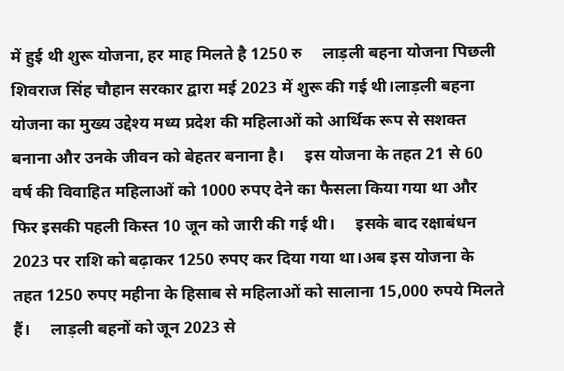में हुई थी शुरू योजना, हर माह मिलते है 1250 रु     लाड़ली बहना योजना पिछली शिवराज सिंह चौहान सरकार द्वारा मई 2023 में शुरू की गई थी।लाड़ली बहना योजना का मुख्य उद्देश्य मध्य प्रदेश की महिलाओं को आर्थिक रूप से सशक्त बनाना और उनके जीवन को बेहतर बनाना है।     इस योजना के तहत 21 से 60 वर्ष की विवाहित महिलाओं को 1000 रुपए देने का फैसला किया गया था और फिर इसकी पहली किस्त 10 जून को जारी की गई थी।     इसके बाद रक्षाबंधन 2023 पर राशि को बढ़ाकर 1250 रुपए कर दिया गया था।अब इस योजना के तहत 1250 रुपए महीना के हिसाब से महिलाओं को सालाना 15,000 रुपये मिलते हैं।     लाड़ली बहनों को जून 2023 से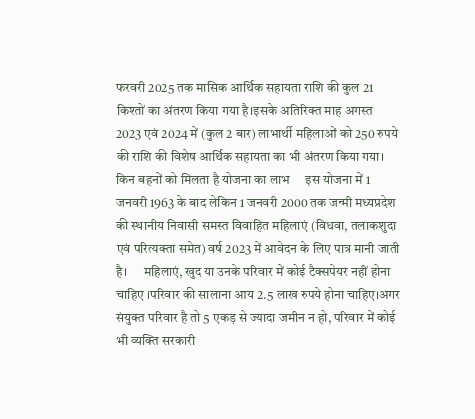फरवरी 2025 तक मासिक आर्थिक सहायता राशि की कुल 21 किश्तों का अंतरण किया गया है।इसके अतिरिक्त माह अगस्त 2023 एवं 2024 में (कुल 2 बार) लाभार्थी महिलाओं को 250 रुपये की राशि की विशेष आर्थिक सहायता का भी अंतरण किया गया। किन बहनों को मिलता है योजना का लाभ     इस योजना में 1 जनवरी 1963 के बाद लेकिन 1 जनवरी 2000 तक जन्मी मध्यप्रदेश की स्थानीय निवासी समस्त विवाहित महिलाएं (विधवा, तलाकशुदा एवं परित्यक्ता समेत) वर्ष 2023 में आवेदन के लिए पात्र मानी जाती है।     महिलाएं, खुद या उनके परिवार में कोई टैक्सपेयर नहीं होना चाहिए ।परिवार की सालाना आय 2.5 लाख रुपये होना चाहिए।अगर संयुक्त परिवार है तो 5 एकड़ से ज्यादा जमीन न हो, परिवार में कोई भी व्यक्ति सरकारी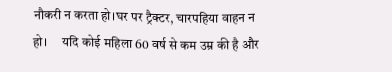नौकरी न करता हो।घर पर ट्रैक्टर, चारपहिया वाहन न हो।     यदि कोई महिला 60 वर्ष से कम उम्र की है और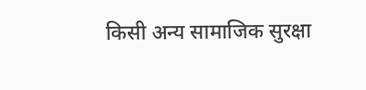किसी अन्य सामाजिक सुरक्षा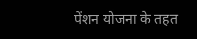पेंशन योजना के तहत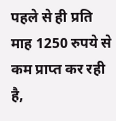पहले से ही प्रति माह 1250 रुपये से कम प्राप्त कर रही है,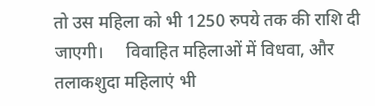तो उस महिला को भी 1250 रुपये तक की राशि दी जाएगी।     विवाहित महिलाओं में विधवा, और तलाकशुदा महिलाएं भी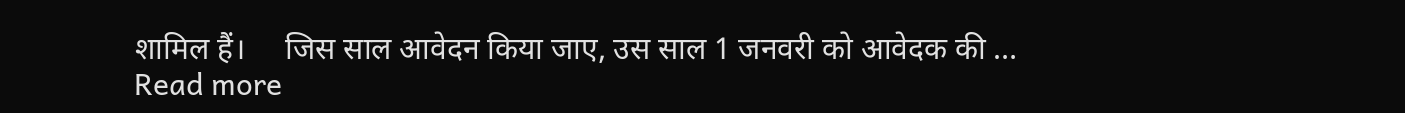शामिल हैं।     जिस साल आवेदन किया जाए, उस साल 1 जनवरी को आवेदक की … Read more